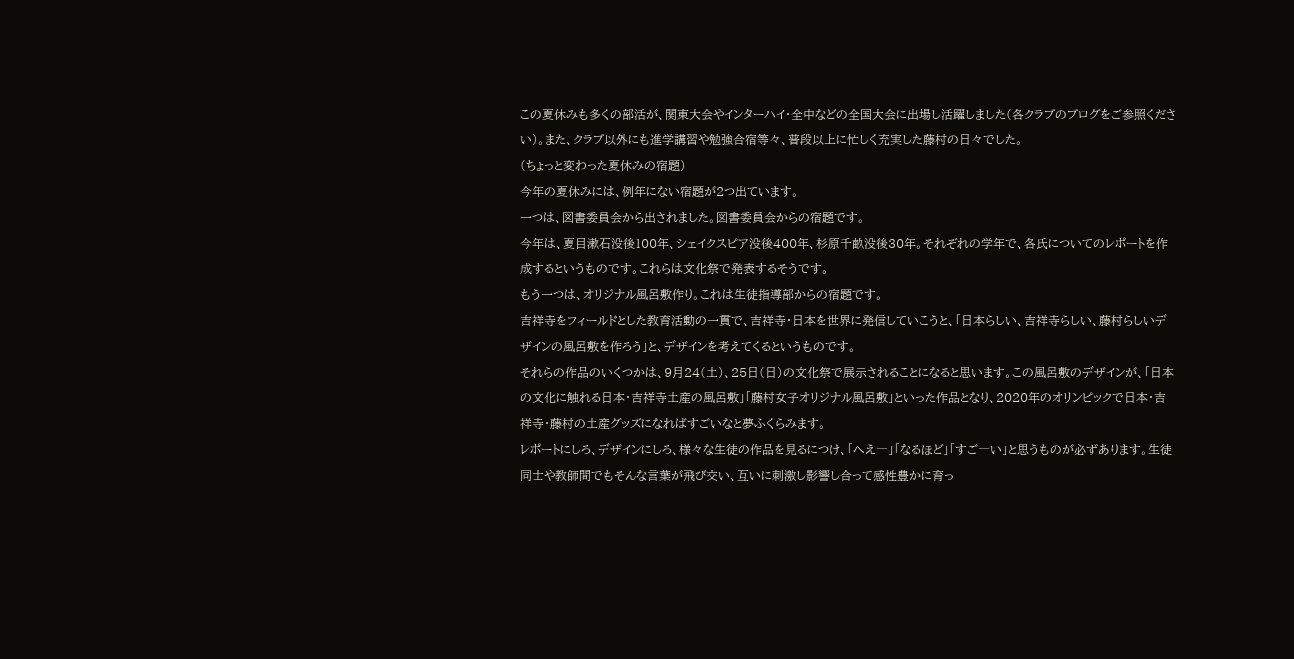この夏休みも多くの部活が、関東大会やインターハイ・全中などの全国大会に出場し活躍しました(各クラブのブログをご参照ください)。また、クラブ以外にも進学講習や勉強合宿等々、普段以上に忙しく充実した藤村の日々でした。
(ちょっと変わった夏休みの宿題)
今年の夏休みには、例年にない宿題が2つ出ています。
一つは、図書委員会から出されました。図書委員会からの宿題です。
今年は、夏目漱石没後100年、シェイクスピア没後400年、杉原千畝没後30年。それぞれの学年で、各氏についてのレポートを作成するというものです。これらは文化祭で発表するそうです。
もう一つは、オリジナル風呂敷作り。これは生徒指導部からの宿題です。
吉祥寺をフィールドとした教育活動の一貫で、吉祥寺・日本を世界に発信していこうと、「日本らしい、吉祥寺らしい、藤村らしいデザインの風呂敷を作ろう」と、デザインを考えてくるというものです。
それらの作品のいくつかは、9月24(土)、25日(日)の文化祭で展示されることになると思います。この風呂敷のデザインが、「日本の文化に触れる日本・吉祥寺土産の風呂敷」「藤村女子オリジナル風呂敷」といった作品となり、2020年のオリンピックで日本・吉祥寺・藤村の土産グッズになればすごいなと夢ふくらみます。
レポートにしろ、デザインにしろ、様々な生徒の作品を見るにつけ、「へえ―」「なるほど」「すご―い」と思うものが必ずあります。生徒同士や教師間でもそんな言葉が飛び交い、互いに刺激し影響し合って感性豊かに育っ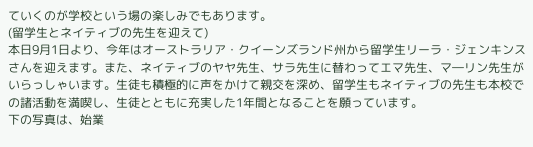ていくのが学校という場の楽しみでもあります。
(留学生とネイティブの先生を迎えて)
本日9月1日より、今年はオーストラリア・クイーンズランド州から留学生リーラ・ジェンキンスさんを迎えます。また、ネイティブのヤヤ先生、サラ先生に替わってエマ先生、マ―リン先生がいらっしゃいます。生徒も積極的に声をかけて親交を深め、留学生もネイティブの先生も本校での諸活動を満喫し、生徒とともに充実した1年間となることを願っています。
下の写真は、始業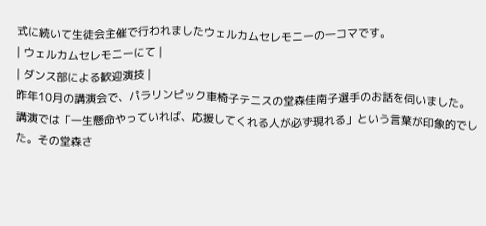式に続いて生徒会主催で行われましたウェルカムセレモニーの一コマです。
| ウェルカムセレモニーにて |
| ダンス部による歓迎演技 |
昨年10月の講演会で、パラリンピック車椅子テニスの堂森佳南子選手のお話を伺いました。講演では「一生懸命やっていれば、応援してくれる人が必ず現れる」という言葉が印象的でした。その堂森さ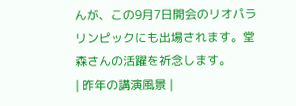んが、この9月7日開会のリオパラリンピックにも出場されます。堂森さんの活躍を祈念します。
| 昨年の講演風景 |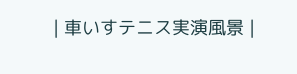| 車いすテニス実演風景 |